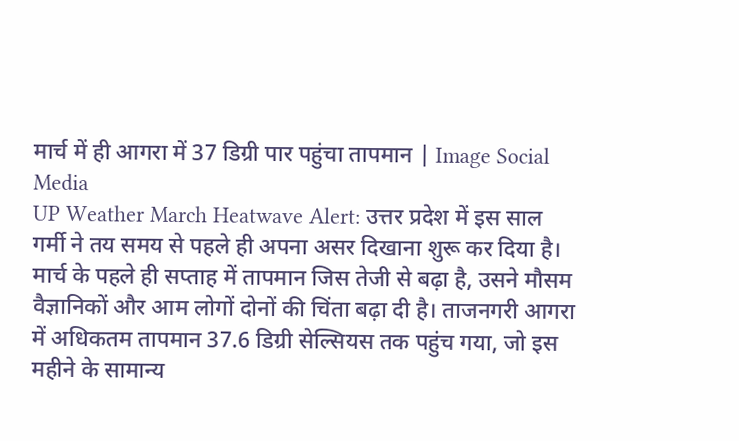मार्च में ही आगरा में 37 डिग्री पार पहुंचा तापमान | Image Social Media
UP Weather March Heatwave Alert: उत्तर प्रदेश में इस साल गर्मी ने तय समय से पहले ही अपना असर दिखाना शुरू कर दिया है। मार्च के पहले ही सप्ताह में तापमान जिस तेजी से बढ़ा है, उसने मौसम वैज्ञानिकों और आम लोगों दोनों की चिंता बढ़ा दी है। ताजनगरी आगरा में अधिकतम तापमान 37.6 डिग्री सेल्सियस तक पहुंच गया, जो इस महीने के सामान्य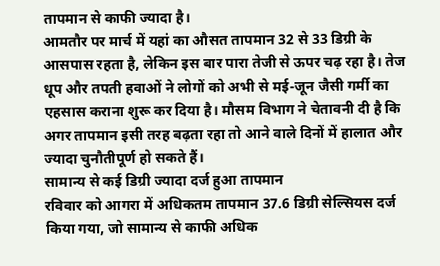तापमान से काफी ज्यादा है।
आमतौर पर मार्च में यहां का औसत तापमान 32 से 33 डिग्री के आसपास रहता है, लेकिन इस बार पारा तेजी से ऊपर चढ़ रहा है। तेज धूप और तपती हवाओं ने लोगों को अभी से मई-जून जैसी गर्मी का एहसास कराना शुरू कर दिया है। मौसम विभाग ने चेतावनी दी है कि अगर तापमान इसी तरह बढ़ता रहा तो आने वाले दिनों में हालात और ज्यादा चुनौतीपूर्ण हो सकते हैं।
सामान्य से कई डिग्री ज्यादा दर्ज हुआ तापमान
रविवार को आगरा में अधिकतम तापमान 37.6 डिग्री सेल्सियस दर्ज किया गया, जो सामान्य से काफी अधिक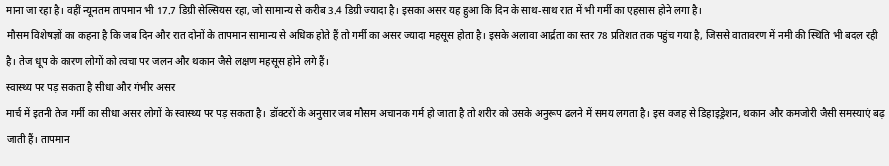माना जा रहा है। वहीं न्यूनतम तापमान भी 17.7 डिग्री सेल्सियस रहा, जो सामान्य से करीब 3.4 डिग्री ज्यादा है। इसका असर यह हुआ कि दिन के साथ-साथ रात में भी गर्मी का एहसास होने लगा है।
मौसम विशेषज्ञों का कहना है कि जब दिन और रात दोनों के तापमान सामान्य से अधिक होते हैं तो गर्मी का असर ज्यादा महसूस होता है। इसके अलावा आर्द्रता का स्तर 78 प्रतिशत तक पहुंच गया है, जिससे वातावरण में नमी की स्थिति भी बदल रही है। तेज धूप के कारण लोगों को त्वचा पर जलन और थकान जैसे लक्षण महसूस होने लगे हैं।
स्वास्थ्य पर पड़ सकता है सीधा और गंभीर असर
मार्च में इतनी तेज गर्मी का सीधा असर लोगों के स्वास्थ्य पर पड़ सकता है। डॉक्टरों के अनुसार जब मौसम अचानक गर्म हो जाता है तो शरीर को उसके अनुरूप ढलने में समय लगता है। इस वजह से डिहाइड्रेशन, थकान और कमजोरी जैसी समस्याएं बढ़ जाती हैं। तापमान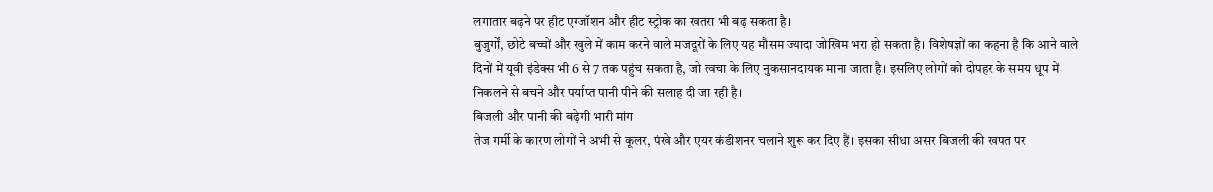लगातार बढ़ने पर हीट एग्जॉशन और हीट स्ट्रोक का खतरा भी बढ़ सकता है।
बुजुर्गों, छोटे बच्चों और खुले में काम करने वाले मजदूरों के लिए यह मौसम ज्यादा जोखिम भरा हो सकता है। विशेषज्ञों का कहना है कि आने वाले दिनों में यूवी इंडेक्स भी 6 से 7 तक पहुंच सकता है, जो त्वचा के लिए नुकसानदायक माना जाता है। इसलिए लोगों को दोपहर के समय धूप में निकलने से बचने और पर्याप्त पानी पीने की सलाह दी जा रही है।
बिजली और पानी की बढ़ेगी भारी मांग
तेज गर्मी के कारण लोगों ने अभी से कूलर, पंखे और एयर कंडीशनर चलाने शुरू कर दिए हैं। इसका सीधा असर बिजली की खपत पर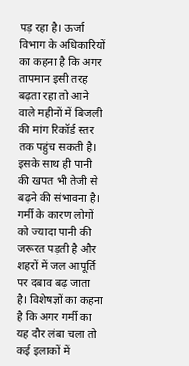पड़ रहा है। ऊर्जा विभाग के अधिकारियों का कहना है कि अगर तापमान इसी तरह बढ़ता रहा तो आने वाले महीनों में बिजली की मांग रिकॉर्ड स्तर तक पहुंच सकती है। इसके साथ ही पानी की खपत भी तेजी से बढ़ने की संभावना है।
गर्मी के कारण लोगों को ज्यादा पानी की जरूरत पड़ती है और शहरों में जल आपूर्ति पर दबाव बढ़ जाता है। विशेषज्ञों का कहना है कि अगर गर्मी का यह दौर लंबा चला तो कई इलाकों में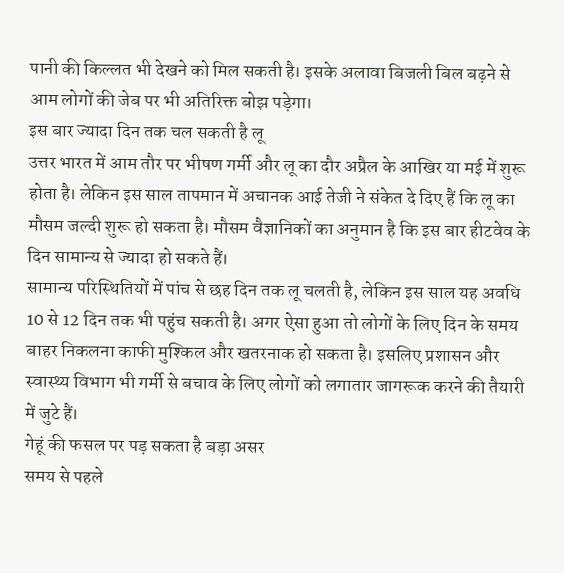पानी की किल्लत भी देखने को मिल सकती है। इसके अलावा बिजली बिल बढ़ने से आम लोगों की जेब पर भी अतिरिक्त बोझ पड़ेगा।
इस बार ज्यादा दिन तक चल सकती है लू
उत्तर भारत में आम तौर पर भीषण गर्मी और लू का दौर अप्रैल के आखिर या मई में शुरू होता है। लेकिन इस साल तापमान में अचानक आई तेजी ने संकेत दे दिए हैं कि लू का मौसम जल्दी शुरू हो सकता है। मौसम वैज्ञानिकों का अनुमान है कि इस बार हीटवेव के दिन सामान्य से ज्यादा हो सकते हैं।
सामान्य परिस्थितियों में पांच से छह दिन तक लू चलती है, लेकिन इस साल यह अवधि 10 से 12 दिन तक भी पहुंच सकती है। अगर ऐसा हुआ तो लोगों के लिए दिन के समय बाहर निकलना काफी मुश्किल और खतरनाक हो सकता है। इसलिए प्रशासन और स्वास्थ्य विभाग भी गर्मी से बचाव के लिए लोगों को लगातार जागरूक करने की तैयारी में जुटे हैं।
गेहूं की फसल पर पड़ सकता है बड़ा असर
समय से पहले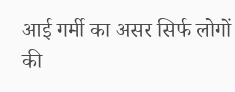आई गर्मी का असर सिर्फ लोगों की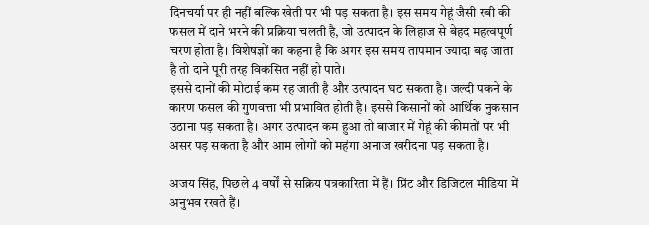दिनचर्या पर ही नहीं बल्कि खेती पर भी पड़ सकता है। इस समय गेहूं जैसी रबी की फसल में दाने भरने की प्रक्रिया चलती है, जो उत्पादन के लिहाज से बेहद महत्वपूर्ण चरण होता है। विशेषज्ञों का कहना है कि अगर इस समय तापमान ज्यादा बढ़ जाता है तो दाने पूरी तरह विकसित नहीं हो पाते।
इससे दानों की मोटाई कम रह जाती है और उत्पादन घट सकता है। जल्दी पकने के कारण फसल की गुणवत्ता भी प्रभावित होती है। इससे किसानों को आर्थिक नुकसान उठाना पड़ सकता है। अगर उत्पादन कम हुआ तो बाजार में गेहूं की कीमतों पर भी असर पड़ सकता है और आम लोगों को महंगा अनाज खरीदना पड़ सकता है।

अजय सिंह, पिछले 4 वर्षों से सक्रिय पत्रकारिता में हैं। प्रिंट और डिजिटल मीडिया में अनुभव रखते हैं।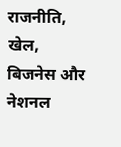राजनीति, खेल, बिजनेस और नेशनल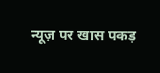न्यूज़ पर खास पकड़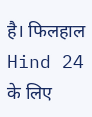है। फिलहाल Hind 24 के लिए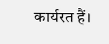कार्यरत हैं।